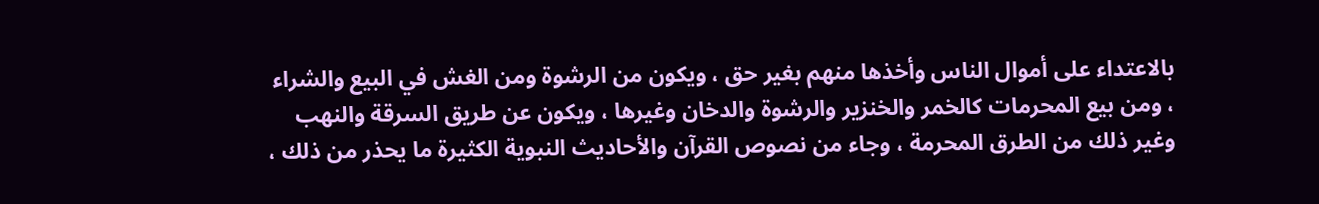بالاعتداء على أموال الناس وأخذها منهم بغير حق ، ويكون من الرشوة ومن الغش في البيع والشراء ، ومن بيع المحرمات كالخمر والخنزير والرشوة والدخان وغيرها ، ويكون عن طريق السرقة والنهب وغير ذلك من الطرق المحرمة ، وجاء من نصوص القرآن والأحاديث النبوية الكثيرة ما يحذر من ذلك ،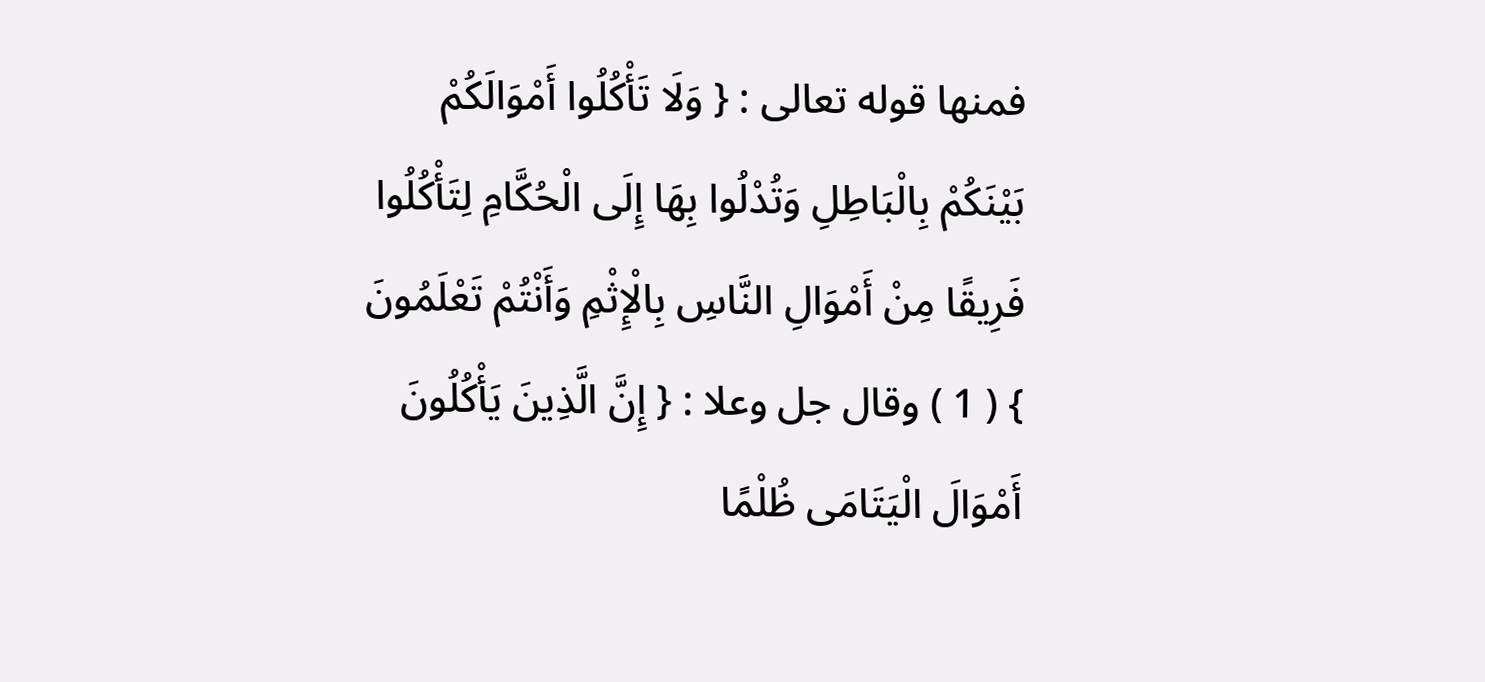فمنها قوله تعالى : { وَلَا تَأْكُلُوا أَمْوَالَكُمْ بَيْنَكُمْ بِالْبَاطِلِ وَتُدْلُوا بِهَا إِلَى الْحُكَّامِ لِتَأْكُلُوا فَرِيقًا مِنْ أَمْوَالِ النَّاسِ بِالْإِثْمِ وَأَنْتُمْ تَعْلَمُونَ } ( 1 ) وقال جل وعلا : { إِنَّ الَّذِينَ يَأْكُلُونَ أَمْوَالَ الْيَتَامَى ظُلْمًا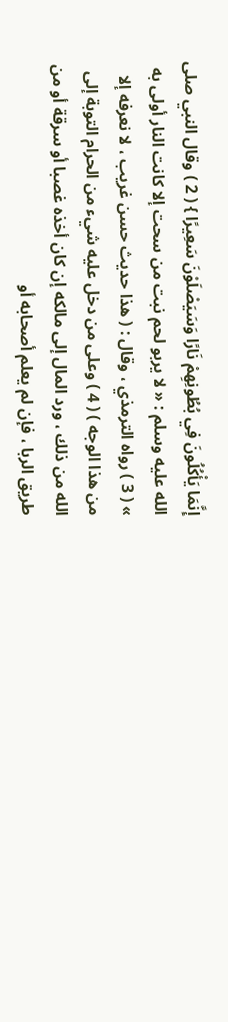إِنَّمَا يَأْكُلُونَ فِي بُطُونِهِمْ نَارًا وَسَيَصْلَوْنَ سَعِيرًا } ( 2 ) وقال النبي صلى الله عليه وسلم : « لا يربو لحم نبت من سحت إلا كانت النار أولى به » ( 3 ) رواه الترمذي ، وقال : ( هذا حديث حسن غريب ، لا نعرفه إلا من هذا الوجه ) ( 4 ) وعلى من دخل عليه شيء من الحرام التوبة إلى الله من ذلك ، ورد المال إلى مالكه إن كان أخذه غصبا أو سرقة أو من طريق الربا ، فإن لم يعلم أصحابه أو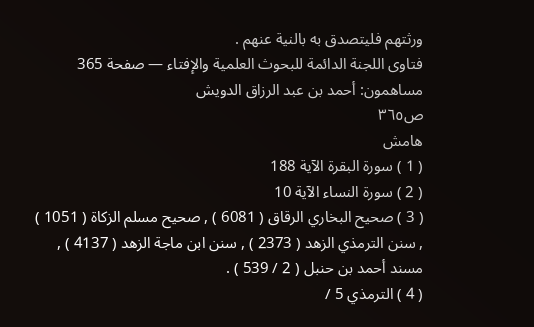ورثتهم فليتصدق به بالنية عنهم .
فتاوى اللجنة الدائمة للبحوث العلمية والإفتاء — صفحة 365
مساهمون: أحمد بن عبد الرزاق الدويش
ص٣٦٥
هامش
( 1 ) سورة البقرة الآية 188
( 2 ) سورة النساء الآية 10
( 3 ) صحيح البخاري الرقاق ( 6081 ) , صحيح مسلم الزكاة ( 1051 ) , سنن الترمذي الزهد ( 2373 ) , سنن ابن ماجة الزهد ( 4137 ) , مسند أحمد بن حنبل ( 2 / 539 ) .
( 4 ) الترمذي 5 /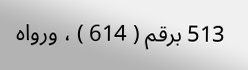513 برقم ( 614 ) ، ورواه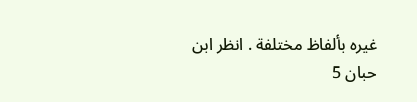غيره بألفاظ مختلفة . انظر ابن حبان 5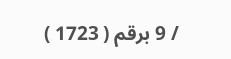/ 9 برقم ( 1723 )